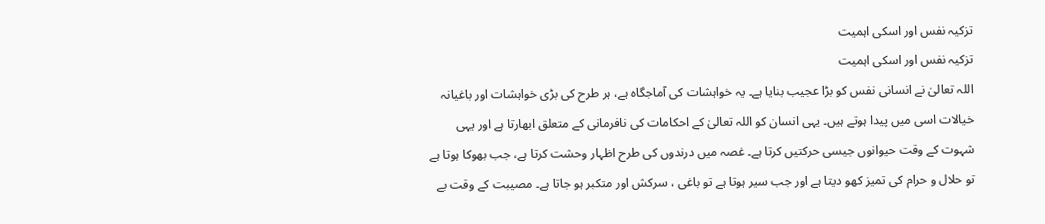تزکیہ نفس اور اسکی اہمیت
تزکیہ نفس اور اسکی اہمیت
اللہ تعالیٰ نے انسانی نفس کو بڑا عجیب بنایا ہے۔ یہ خواہشات کی آماجگاہ ہے، ہر طرح کی بڑی خواہشات اور باغیانہ خیالات اسی میں پیدا ہوتے ہیں۔ یہی انسان کو اللہ تعالیٰ کے احکامات کی نافرمانی کے متعلق ابھارتا ہے اور یہی شہوت کے وقت حیوانوں جیسی حرکتیں کرتا ہے۔ غصہ میں درندوں کی طرح اظہار وحشت کرتا ہے، جب بھوکا ہوتا ہے تو حلال و حرام کی تمیز کھو دیتا ہے اور جب سیر ہوتا ہے تو باغی ، سرکش اور متکبر ہو جاتا ہے۔ مصیبت کے وقت بے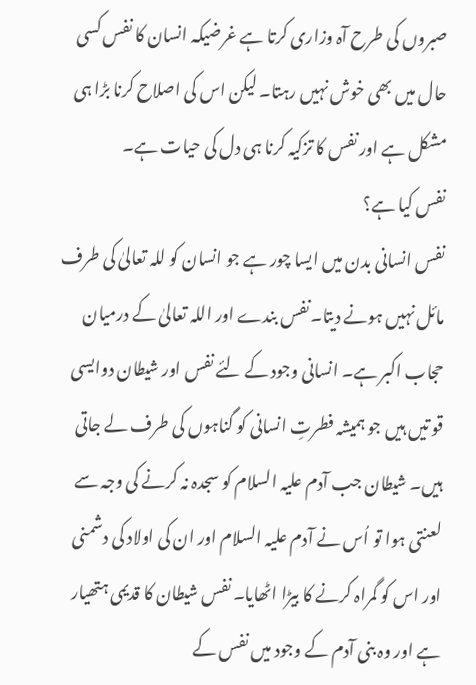صبروں کی طرح آہ وزاری کرتا ہے غرضیکہ انسان کا نفس کسی حال میں بھی خوش نہیں رہتا۔ لیکن اس کی اصلاح کرنا بڑا ہی مشکل ہے اور نفس کا تزکیہ کرنا ہی دل کی حیات ہے۔
نفس کیا ہے؟
نفس انسانی بدن میں ایسا چور ہے جو انسان کو للہ تعالیٰ کی طرف مائل نہیں ہونے دیتا۔نفس بندے اور اللہ تعالیٰ کے درمیان حجاب اکبر ہے۔ انسانی وجود کے لئے نفس اور شیطان دوایسی قو تیں ہیں جو ہمیشہ فطرتِ انسانی کو گناہوں کی طرف لے جاتی ہیں۔ شیطان جب آدم علیہ السلام کو سجدہ نہ کرنے کی وجہ سے لعنتی ہوا تو اُس نے آدم علیہ السلام اور ان کی اولاد کی دشمنی اور اس کو گمراہ کرنے کا بیڑا اٹھایا۔ نفس شیطان کا قدیمی ہتھیار ہے اور وہ بنی آدم کے وجود میں نفس کے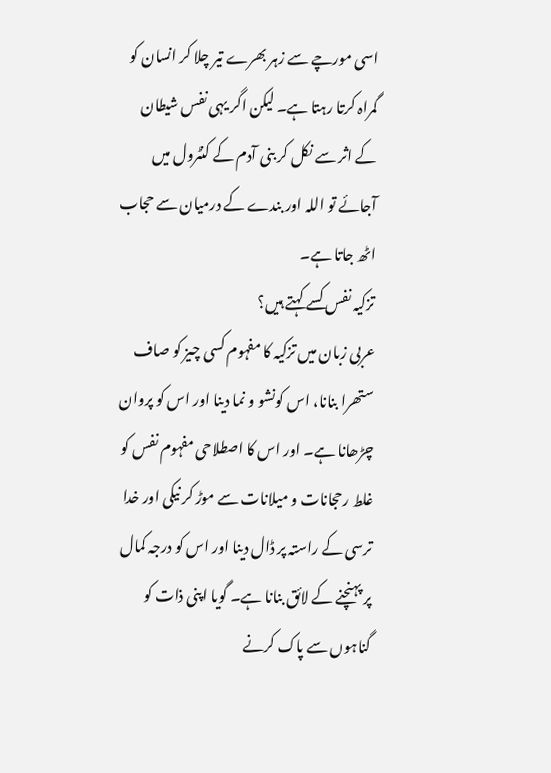اسی مورچے سے زہر بھرے تیر چلا کر انسان کو گمراہ کرتا رہتا ہے۔ لیکن اگر یہی نفس شیطان کے اثر سے نکل کر بنی آدم کے کنٹرول میں آجائے تو اللہ اور بندے کے درمیان سے حجاب اٹھ جاتا ہے۔
تزکیہ نفس کسے کہتے ہیں؟
عربی زبان میں تزکیہ کا مفہوم کسی چیز کو صاف ستھرا بنانا، اس کونشو و نما دینا اور اس کو پروان چڑھانا ہے۔ اور اس کا اصطلاحی مفہوم نفس کو غلط رحجانات و میلانات سے موڑ کر نیکی اور خدا ترسی کے راستہ پر ڈال دینا اور اس کو درجہ کمال پر پہنچنے کے لائق بنانا ہے۔ گویا اپنی ذات کو گناہوں سے پاک کرنے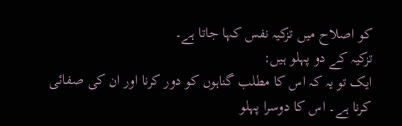کو اصلاح میں تزکیہ نفس کہا جاتا ہے۔
تزکیہ کے دو پہلو ہیں:
ایک تو یہ کہ اس کا مطلب گناہوں کو دور کرنا اور ان کی صفائی کرنا ہے۔ اس کا دوسرا پہلو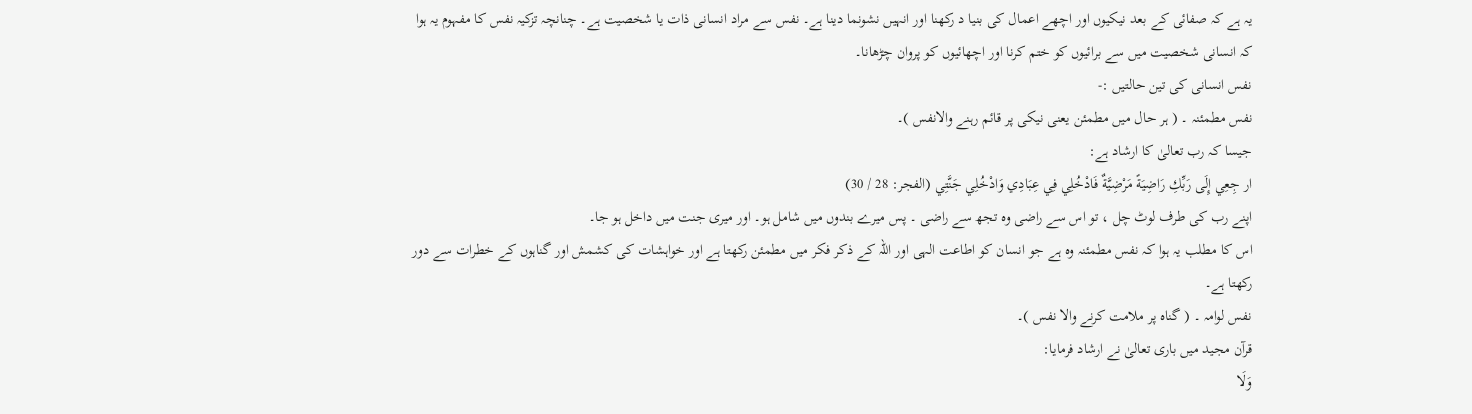یہ ہے کہ صفائی کے بعد نیکیوں اور اچھے اعمال کی بنیا د رکھنا اور انہیں نشونما دینا ہے۔ نفس سے مراد انسانی ذات یا شخصیت ہے۔ چنانچہ تزکیہ نفس کا مفہوم یہ ہوا کہ انسانی شخصیت میں سے برائیوں کو ختم کرنا اور اچھائیوں کو پروان چڑھانا۔
نفس انسانی کی تین حالتیں :-
نفس مطمئنہ ۔ ( ہر حال میں مطمئن یعنی نیکی پر قائم رہنے والانفس )۔
جیسا کہ رب تعالیٰ کا ارشاد ہے:
ار جِعِي إِلَى رَبِّكِ رَاضِيَةً مَرْضِيَّةٌ فَادْخُلِي فِي عِبَادِي وَادْخُلِي جَنَّتِي (الفجر: 28 / 30)
اپنے رب کی طرف لوٹ چل ، تو اس سے راضی وہ تجھ سے راضی ۔ پس میرے بندوں میں شامل ہو۔ اور میری جنت میں داخل ہو جا۔
اس کا مطلب یہ ہوا کہ نفس مطمئنہ وہ ہے جو انسان کو اطاعت الہی اور اللہ کے ذکر فکر میں مطمئن رکھتا ہے اور خواہشات کی کشمش اور گناہوں کے خطرات سے دور رکھتا ہے۔
نفس لوامہ ۔ ( گناہ پر ملامت کرنے والا نفس )۔
قرآن مجید میں باری تعالیٰ نے ارشاد فرمایا:
وَلَا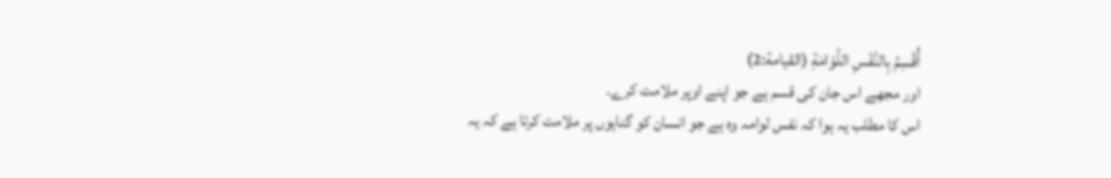أُقْسِمُ بِالنَّفْسِ اللَّوْامَةِ (القيامة:2)
اور مجھے اس جان کی قسم ہے جو اپنے اوپر ملامت کرے۔
اس کا مطلب یہ ہوا کہ نفس لوامہ وہ ہے جو انسان کو گناہوں پر ملامت کرتا ہے کہ یہ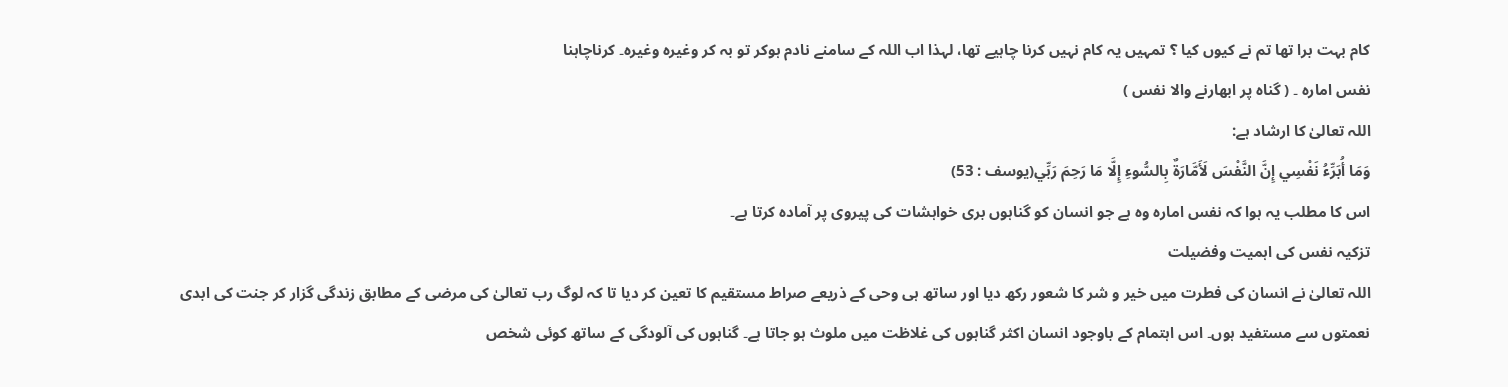کام بہت برا تھا تم نے کیوں کیا ؟ تمہیں یہ کام نہیں کرنا چاہیے تھا، لہذا اب اللہ کے سامنے نادم ہوکر تو بہ کر وغیرہ وغیرہ۔ کرناچاہنا
نفس امارہ ۔ ( گناہ پر ابھارنے والا نفس )
اللہ تعالیٰ کا ارشاد ہے:
وَمَا أُبَرِّءُ نَفْسِي إِنَّ النَّفْسَ لَأَمَّارَةٌ بِالسُّوءِ إِلَّا مَا رَحِمَ رَبِّي(يوسف : 53)
اس کا مطلب یہ ہوا کہ نفس امارہ وہ ہے جو انسان کو گناہوں بری خواہشات کی پیروی پر آمادہ کرتا ہے۔
تزکیہ نفس کی اہمیت وفضیلت
اللہ تعالیٰ نے انسان کی فطرت میں خیر و شر کا شعور رکھ دیا اور ساتھ ہی وحی کے ذریعے صراط مستقیم کا تعین کر دیا تا کہ لوگ رب تعالیٰ کی مرضی کے مطابق زندگی گزار کر جنت کی ابدی نعمتوں سے مستفید ہوں۔ اس اہتمام کے باوجود انسان اکثر گناہوں کی غلاظت میں ملوث ہو جاتا ہے۔ گناہوں کی آلودگی کے ساتھ کوئی شخص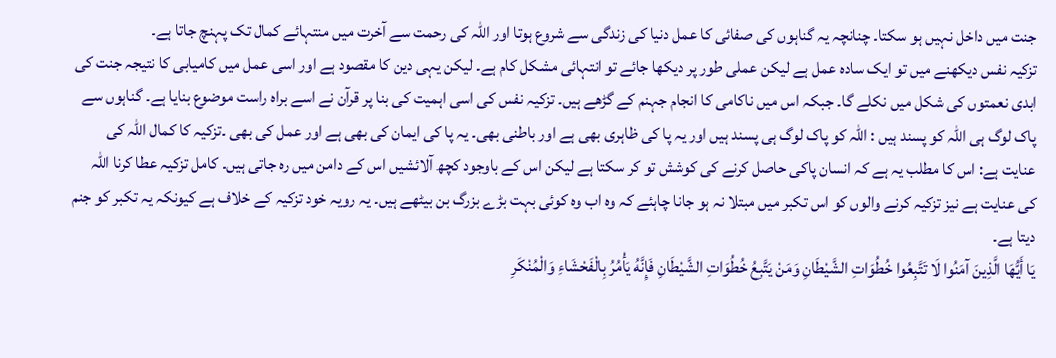جنت میں داخل نہیں ہو سکتا۔ چنانچہ یہ گناہوں کی صفائی کا عمل دنیا کی زندگی سے شروع ہوتا اور اللہ کی رحمت سے آخرت میں منتہائے کمال تک پہنچ جاتا ہے۔
تزکیہ نفس دیکھنے میں تو ایک سادہ عمل ہے لیکن عملی طور پر دیکھا جائے تو انتہائی مشکل کام ہے۔ لیکن یہی دین کا مقصود ہے اور اسی عمل میں کامیابی کا نتیجہ جنت کی ابدی نعمتوں کی شکل میں نکلے گا۔ جبکہ اس میں ناکامی کا انجام جہنم کے گڑھے ہیں۔ تزکیہ نفس کی اسی اہمیت کی بنا پر قرآن نے اسے براہ راست موضوع بنایا ہے۔ گناہوں سے پاک لوگ ہی اللہ کو پسند ہیں : اللہ کو پاک لوگ ہی پسند ہیں اور یہ پا کی ظاہری بھی ہے اور باطنی بھی۔ یہ پا کی ایمان کی بھی ہے اور عمل کی بھی ۔تزکیہ کا کمال اللہ کی عنایت ہے: اس کا مطلب یہ ہے کہ انسان پاکی حاصل کرنے کی کوشش تو کر سکتا ہے لیکن اس کے باوجود کچھ آلائشیں اس کے دامن میں رہ جاتی ہیں۔ کامل تزکیہ عطا کرنا اللہ کی عنایت ہے نیز تزکیہ کرنے والوں کو اس تکبر میں مبتلا نہ ہو جانا چاہئے کہ وہ اب وہ کوئی بہت بڑے بزرگ بن بیٹھے ہیں۔ یہ رویہ خود تزکیہ کے خلاف ہے کیونکہ یہ تکبر کو جنم دیتا ہے۔
يَا أَيُّهَا الَّذِينَ آمَنُوا لَا تَتَّبِعُوا خُطُوَاتِ الشَّيْطَانِ وَمَنْ يَتَّبِعُ خُطُوَاتِ الشَّيْطَانِ فَإِنَّهُ يَأْمُرُ بِالْفَحْشَاءِ وَالْمُنْكَرِ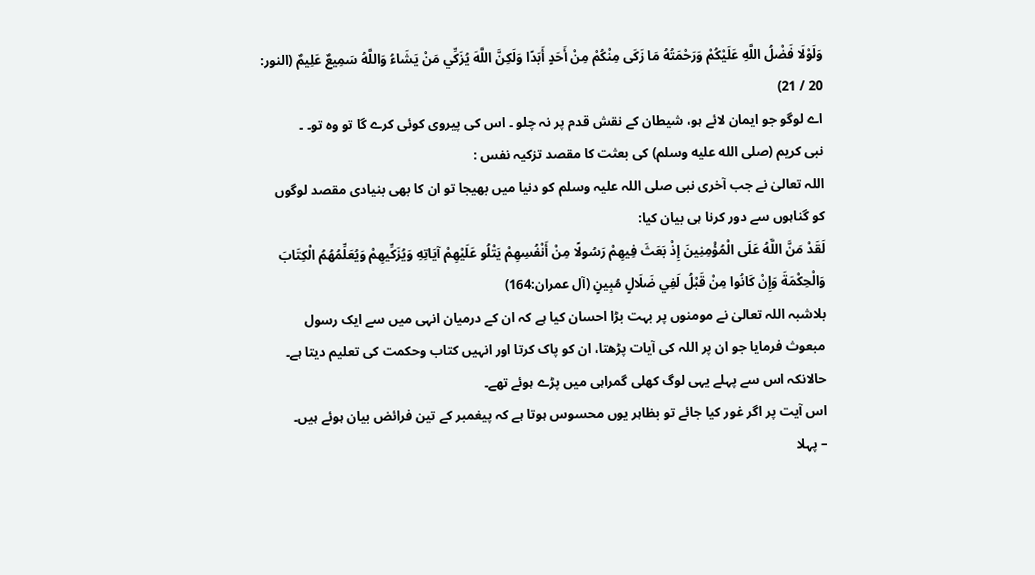وَلَوْلَا فَضْلُ اللَّهِ عَلَيْكُمْ وَرَحْمَتُهُ مَا زَكَى مِنْكُمْ مِنْ أَحَدٍ أَبَدًا وَلَكِنَّ اللَّهَ يُزَكِّي مَنْ يَشَاءُ وَاللَّهُ سَمِيعٌ عَلِيمٌ (النور: 20 / 21)
اے لوگو جو ایمان لائے ہو، شیطان کے نقش قدم پر نہ چلو ۔ اس کی پیروی کوئی کرے گا تو وہ تو۔ ۔
نبی کریم (صلى الله عليه وسلم) کی بعثت کا مقصد تزکیہ نفس :
اللہ تعالیٰ نے جب آخری نبی صلی اللہ علیہ وسلم کو دنیا میں بھیجا تو ان کا بھی بنیادی مقصد لوگوں کو گناہوں سے دور کرنا ہی بیان کیا:
لَقَدْ مَنَّ اللَّهُ عَلَى الْمُؤْمِنِينَ إِذْ بَعَثَ فِيهِمْ رَسُولًا مِنْ أَنْفُسِهِمْ يَتْلُو عَلَيْهِمْ آيَاتِهِ وَيُزَكِّيهِمْ وَيُعَلِّمُهُمُ الْكِتَابَ وَالْحِكْمَةَ وَإِنْ كَانُوا مِنْ قَبْلُ لَفِي ضَلَالٍ مُبِينٍ (آل عمران:164)
بلاشبہ اللہ تعالیٰ نے مومنوں پر بہت بڑا احسان کیا ہے کہ ان کے درمیان انہی میں سے ایک رسول مبعوث فرمایا جو ان پر اللہ کی آیات پڑھتا، ان کو پاک کرتا اور انہیں کتاب وحکمت کی تعلیم دیتا ہے۔ حالانکہ اس سے پہلے یہی لوگ کھلی گمراہی میں پڑے ہوئے تھے۔
اس آیت پر اگر غور کیا جائے تو بظاہر یوں محسوس ہوتا ہے کہ پیغمبر کے تین فرائض بیان ہوئے ہیں۔
– پہلا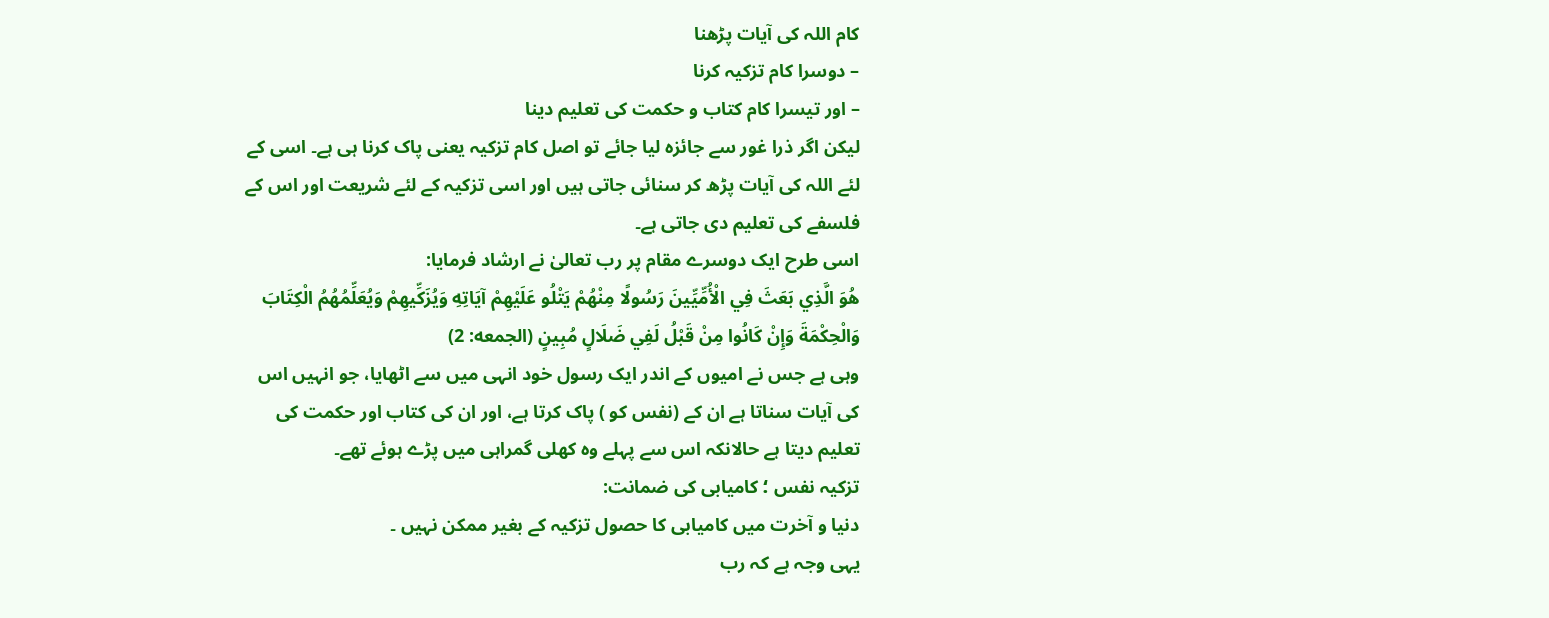کام اللہ کی آیات پڑھنا
– دوسرا کام تزکیہ کرنا
– اور تیسرا کام کتاب و حکمت کی تعلیم دینا
لیکن اگر ذرا غور سے جائزہ لیا جائے تو اصل کام تزکیہ یعنی پاک کرنا ہی ہے۔ اسی کے لئے اللہ کی آیات پڑھ کر سنائی جاتی ہیں اور اسی تزکیہ کے لئے شریعت اور اس کے فلسفے کی تعلیم دی جاتی ہے۔
اسی طرح ایک دوسرے مقام پر رب تعالیٰ نے ارشاد فرمایا:
هُوَ الَّذِي بَعَثَ فِي الْأُمِّيِّينَ رَسُولًا مِنْهُمْ يَتْلُو عَلَيْهِمْ آيَاتِهِ وَيُزَكِّيهِمْ وَيُعَلِّمُهُمُ الْكِتَابَ وَالْحِكْمَةَ وَإِنْ كَانُوا مِنْ قَبْلُ لَفِي ضَلَالٍ مُبِينٍ (الجمعه: 2)
وہی ہے جس نے امیوں کے اندر ایک رسول خود انہی میں سے اٹھایا، جو انہیں اس کی آیات سناتا ہے ان کے (نفس کو ) پاک کرتا ہے، اور ان کی کتاب اور حکمت کی تعلیم دیتا ہے حالانکہ اس سے پہلے وہ کھلی گمراہی میں پڑے ہوئے تھے۔
تزکیہ نفس ؛ کامیابی کی ضمانت:
دنیا و آخرت میں کامیابی کا حصول تزکیہ کے بغیر ممکن نہیں ۔
یہی وجہ ہے کہ رب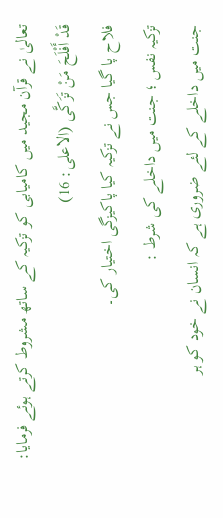تعالیٰ نے قرآن مجید میں کامیابی کو تزکیہ کے ساتھ مشروط کرتے ہوئے فرمایا:
قَدْ أَفْلَحَ مَنْ تَزَكَّى (الاعلى: 16)
فلاح پا گیا جس نے تزکیہ کیا پاکیزگی اختیار کی۔
تزکیہ نفس ؛ جنت میں داخلے کی شرط :
جنت میں داخلے کے لئے ضروری ہے کہ انسان نے خود کو ہر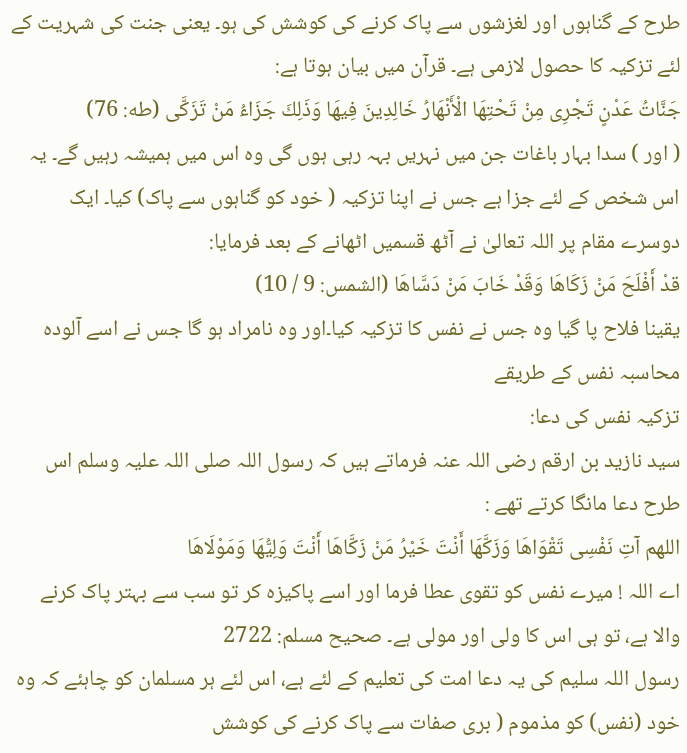طرح کے گناہوں اور لغزشوں سے پاک کرنے کی کوشش کی ہو۔ یعنی جنت کی شہریت کے لئے تزکیہ کا حصول لازمی ہے۔ قرآن میں بیان ہوتا ہے:
جَنَّاتُ عَدْنٍ تَجْرِى مِنْ تَحْتِهَا الْأَنْهَارُ خَالِدِينَ فِيهَا وَذَلِكَ جَزَاءُ مَنْ تَزَكَّى (طه: 76)
( اور ) سدا بہار باغات جن میں نہریں بہہ رہی ہوں گی وہ اس میں ہمیشہ رہیں گے۔ یہ اس شخص کے لئے جزا ہے جس نے اپنا تزکیہ ( خود کو گناہوں سے پاک) کیا۔ ایک دوسرے مقام پر اللہ تعالیٰ نے آٹھ قسمیں اٹھانے کے بعد فرمایا:
قدْ أَفْلَحَ مَنْ زَكَاهَا وَقَدْ خَابَ مَنْ دَسَّاهَا (الشمس: 9 / 10)
یقینا فلاح پا گیا وہ جس نے نفس کا تزکیہ کیا۔اور وہ نامراد ہو گا جس نے اسے آلودہ محاسبہ نفس کے طریقے
تزکیہ نفس کی دعا:
سید نازید بن ارقم رضی اللہ عنہ فرماتے ہیں کہ رسول اللہ صلی اللہ علیہ وسلم اس طرح دعا مانگا کرتے تھے :
اللهم آتِ نَفْسِى تَقْوَاهَا وَزَكَّهَا أَنْتَ خَيْرُ مَنْ زَكَّاهَا أَنْتَ وَلِيُّهَا وَمَوْلَاهَا
اے اللہ ! میرے نفس کو تقوی عطا فرما اور اسے پاکیزہ کر تو سب سے بہتر پاک کرنے والا ہے، تو ہی اس کا ولی اور مولی ہے۔ صحیح مسلم: 2722
رسول اللہ سلیم کی یہ دعا امت کی تعلیم کے لئے ہے، اس لئے ہر مسلمان کو چاہئے کہ وہ خود (نفس) کو مذموم ( بری صفات سے پاک کرنے کی کوشش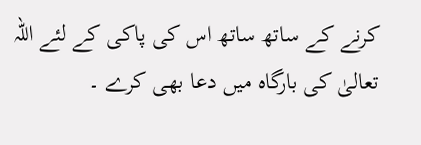کرنے کے ساتھ ساتھ اس کی پاکی کے لئے اللہ تعالیٰ کی بارگاہ میں دعا بھی کرے ۔